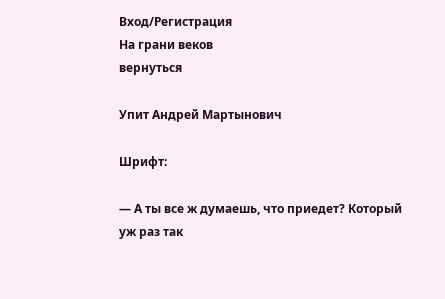Вход/Регистрация
На грани веков
вернуться

Упит Андрей Мартынович

Шрифт:

— А ты все ж думаешь, что приедет? Который уж раз так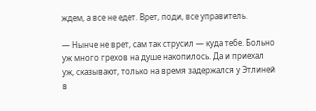ждем, а все не едет. Врет, поди, все управитель.

— Нынче не врет, сам так струсил — куда тебе. Больно уж много грехов на душе накопилось. Да и приехал уж, сказывают, только на время задержался у Этлиней в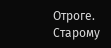Отроге. Старому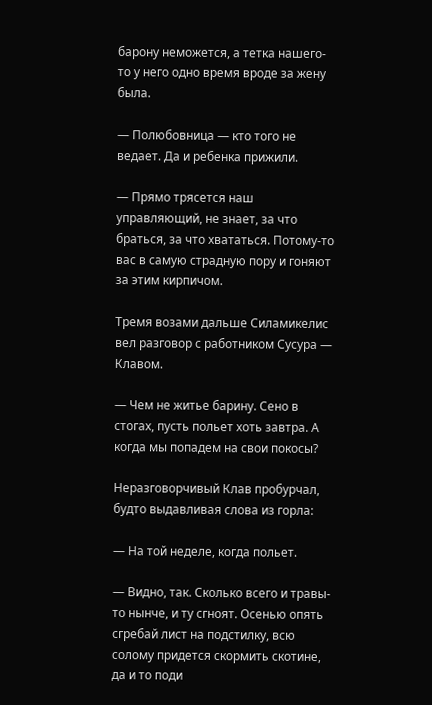барону неможется, а тетка нашего-то у него одно время вроде за жену была.

— Полюбовница — кто того не ведает. Да и ребенка прижили.

— Прямо трясется наш управляющий, не знает, за что браться, за что хвататься. Потому-то вас в самую страдную пору и гоняют за этим кирпичом.

Тремя возами дальше Силамикелис вел разговор с работником Сусура — Клавом.

— Чем не житье барину. Сено в стогах, пусть польет хоть завтра. А когда мы попадем на свои покосы?

Неразговорчивый Клав пробурчал, будто выдавливая слова из горла:

— На той неделе, когда польет.

— Видно, так. Сколько всего и травы-то нынче, и ту сгноят. Осенью опять сгребай лист на подстилку, всю солому придется скормить скотине, да и то поди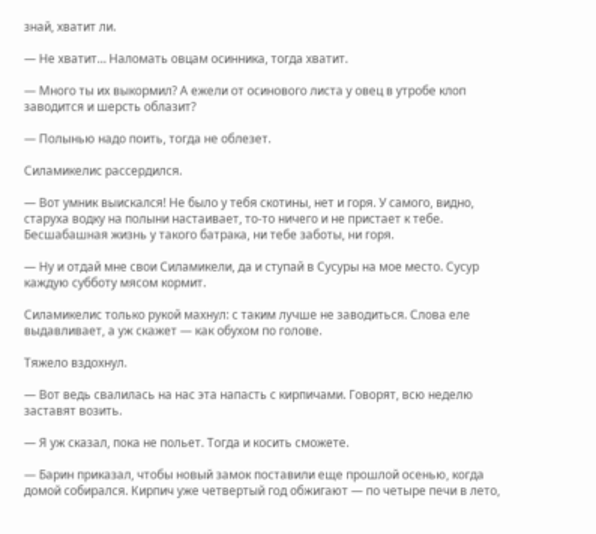знай, хватит ли.

— Не хватит… Наломать овцам осинника, тогда хватит.

— Много ты их выкормил? А ежели от осинового листа у овец в утробе клоп заводится и шерсть облазит?

— Полынью надо поить, тогда не облезет.

Силамикелис рассердился.

— Вот умник выискался! Не было у тебя скотины, нет и горя. У самого, видно, старуха водку на полыни настаивает, то-то ничего и не пристает к тебе. Бесшабашная жизнь у такого батрака, ни тебе заботы, ни горя.

— Ну и отдай мне свои Силамикели, да и ступай в Сусуры на мое место. Сусур каждую субботу мясом кормит.

Силамикелис только рукой махнул: с таким лучше не заводиться. Слова еле выдавливает, а уж скажет — как обухом по голове.

Тяжело вздохнул.

— Вот ведь свалилась на нас эта напасть с кирпичами. Говорят, всю неделю заставят возить.

— Я уж сказал, пока не польет. Тогда и косить сможете.

— Барин приказал, чтобы новый замок поставили еще прошлой осенью, когда домой собирался. Кирпич уже четвертый год обжигают — по четыре печи в лето,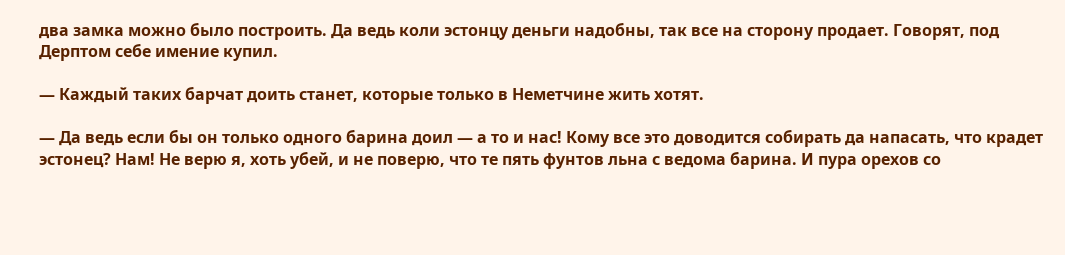два замка можно было построить. Да ведь коли эстонцу деньги надобны, так все на сторону продает. Говорят, под Дерптом себе имение купил.

— Каждый таких барчат доить станет, которые только в Неметчине жить хотят.

— Да ведь если бы он только одного барина доил — а то и нас! Кому все это доводится собирать да напасать, что крадет эстонец? Нам! Не верю я, хоть убей, и не поверю, что те пять фунтов льна с ведома барина. И пура орехов со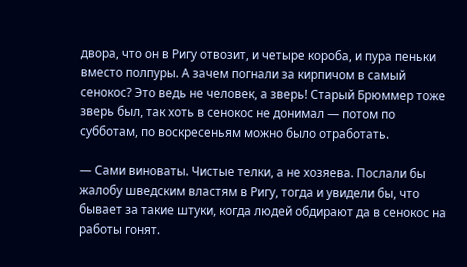двора, что он в Ригу отвозит, и четыре короба, и пура пеньки вместо полпуры. А зачем погнали за кирпичом в самый сенокос? Это ведь не человек, а зверь! Старый Брюммер тоже зверь был, так хоть в сенокос не донимал — потом по субботам, по воскресеньям можно было отработать.

— Сами виноваты. Чистые телки, а не хозяева. Послали бы жалобу шведским властям в Ригу, тогда и увидели бы, что бывает за такие штуки, когда людей обдирают да в сенокос на работы гонят.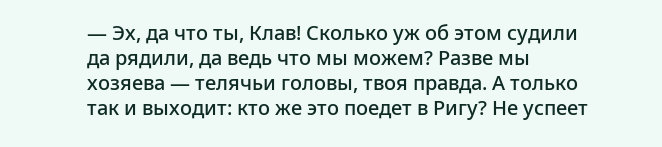— Эх, да что ты, Клав! Сколько уж об этом судили да рядили, да ведь что мы можем? Разве мы хозяева — телячьи головы, твоя правда. А только так и выходит: кто же это поедет в Ригу? Не успеет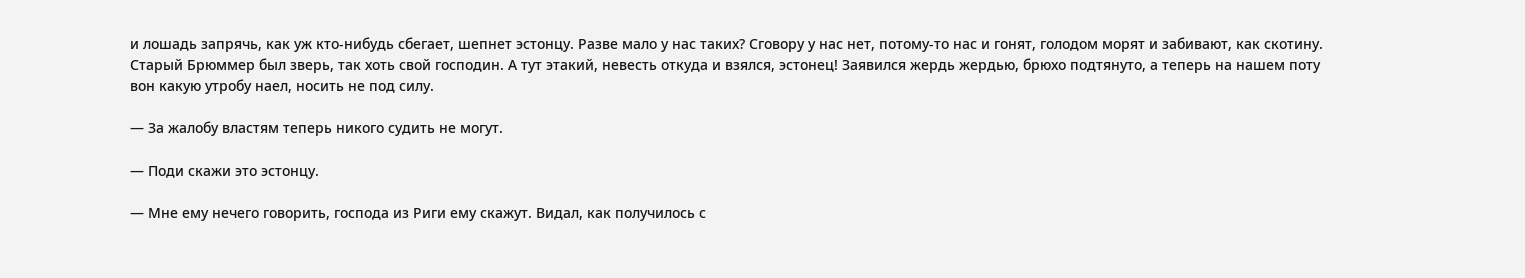и лошадь запрячь, как уж кто-нибудь сбегает, шепнет эстонцу. Разве мало у нас таких? Сговору у нас нет, потому-то нас и гонят, голодом морят и забивают, как скотину. Старый Брюммер был зверь, так хоть свой господин. А тут этакий, невесть откуда и взялся, эстонец! Заявился жердь жердью, брюхо подтянуто, а теперь на нашем поту вон какую утробу наел, носить не под силу.

— За жалобу властям теперь никого судить не могут.

— Поди скажи это эстонцу.

— Мне ему нечего говорить, господа из Риги ему скажут. Видал, как получилось с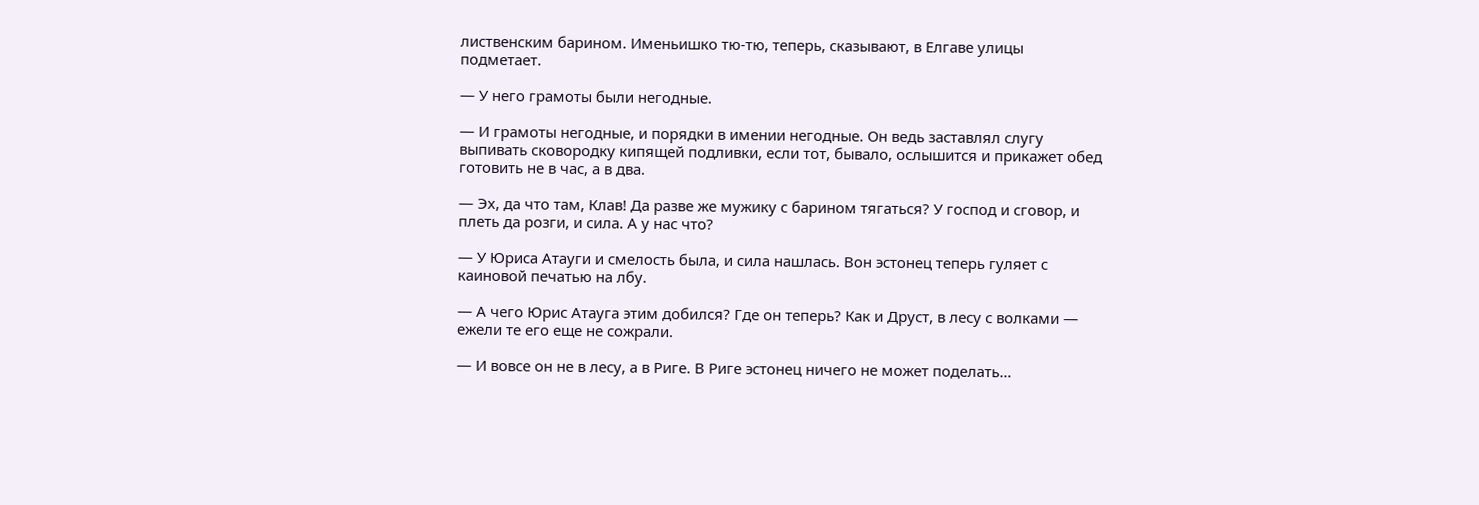лиственским барином. Именьишко тю-тю, теперь, сказывают, в Елгаве улицы подметает.

— У него грамоты были негодные.

— И грамоты негодные, и порядки в имении негодные. Он ведь заставлял слугу выпивать сковородку кипящей подливки, если тот, бывало, ослышится и прикажет обед готовить не в час, а в два.

— Эх, да что там, Клав! Да разве же мужику с барином тягаться? У господ и сговор, и плеть да розги, и сила. А у нас что?

— У Юриса Атауги и смелость была, и сила нашлась. Вон эстонец теперь гуляет с каиновой печатью на лбу.

— А чего Юрис Атауга этим добился? Где он теперь? Как и Друст, в лесу с волками — ежели те его еще не сожрали.

— И вовсе он не в лесу, а в Риге. В Риге эстонец ничего не может поделать…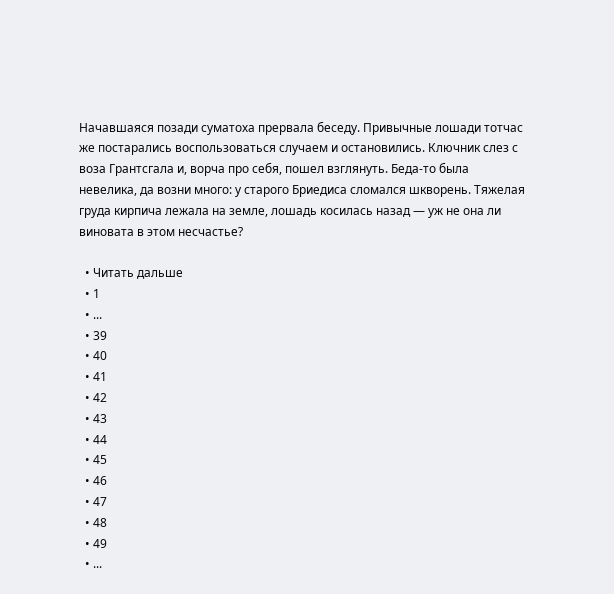Начавшаяся позади суматоха прервала беседу. Привычные лошади тотчас же постарались воспользоваться случаем и остановились. Ключник слез с воза Грантсгала и, ворча про себя, пошел взглянуть. Беда-то была невелика, да возни много: у старого Бриедиса сломался шкворень. Тяжелая груда кирпича лежала на земле, лошадь косилась назад — уж не она ли виновата в этом несчастье?

  • Читать дальше
  • 1
  • ...
  • 39
  • 40
  • 41
  • 42
  • 43
  • 44
  • 45
  • 46
  • 47
  • 48
  • 49
  • ...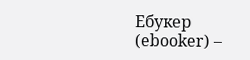Ебукер (ebooker) –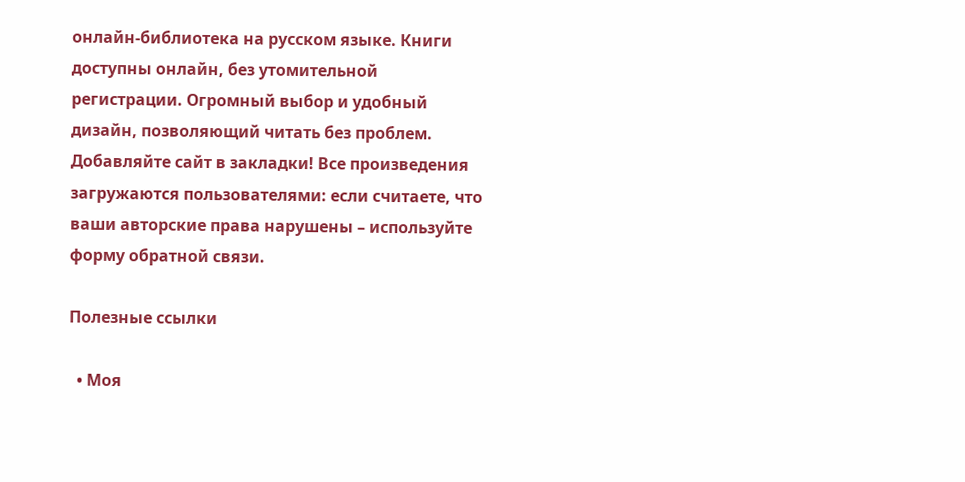онлайн-библиотека на русском языке. Книги доступны онлайн, без утомительной регистрации. Огромный выбор и удобный дизайн, позволяющий читать без проблем. Добавляйте сайт в закладки! Все произведения загружаются пользователями: если считаете, что ваши авторские права нарушены – используйте форму обратной связи.

Полезные ссылки

  • Моя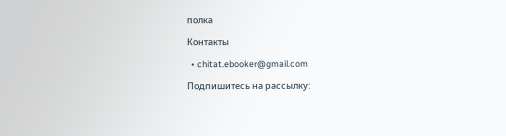полка

Контакты

  • chitat.ebooker@gmail.com

Подпишитесь на рассылку: